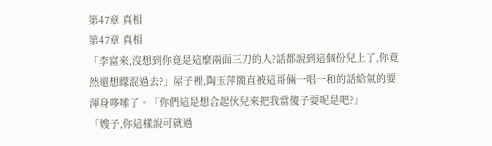第47章 真相
第47章 真相
「李富來,沒想到你竟是這麼兩面三刀的人?話都說到這個份兒上了,你竟然還想矇混過去?」屋子裡,陶玉萍簡直被這哥倆一唱一和的話給氣的要渾身哆嗦了。「你們這是想合起伙兒來把我當傻子耍呢是吧?」
「嫂子,你這樣說可就過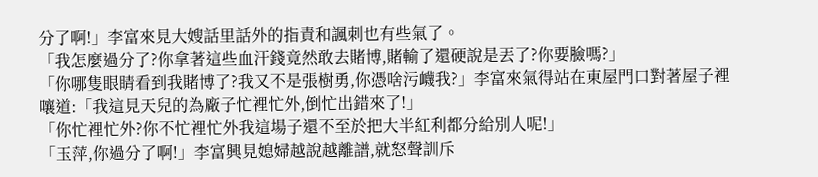分了啊!」李富來見大嫂話里話外的指責和諷刺也有些氣了。
「我怎麼過分了?你拿著這些血汗錢竟然敢去賭博,賭輸了還硬說是丟了?你要臉嗎?」
「你哪隻眼睛看到我賭博了?我又不是張樹勇,你憑啥污衊我?」李富來氣得站在東屋門口對著屋子裡嚷道:「我這見天兒的為廠子忙裡忙外,倒忙出錯來了!」
「你忙裡忙外?你不忙裡忙外我這場子還不至於把大半紅利都分給別人呢!」
「玉萍,你過分了啊!」李富興見媳婦越說越離譜,就怒聲訓斥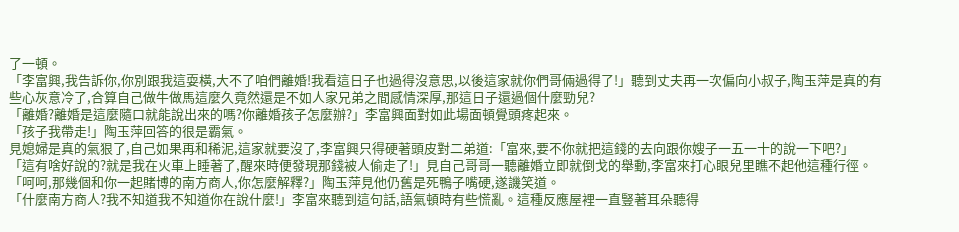了一頓。
「李富興,我告訴你,你別跟我這耍橫,大不了咱們離婚!我看這日子也過得沒意思,以後這家就你們哥倆過得了!」聽到丈夫再一次偏向小叔子,陶玉萍是真的有些心灰意冷了,合算自己做牛做馬這麼久竟然還是不如人家兄弟之間感情深厚,那這日子還過個什麼勁兒?
「離婚?離婚是這麼隨口就能說出來的嗎?你離婚孩子怎麼辦?」李富興面對如此場面頓覺頭疼起來。
「孩子我帶走!」陶玉萍回答的很是霸氣。
見媳婦是真的氣狠了,自己如果再和稀泥,這家就要沒了,李富興只得硬著頭皮對二弟道:「富來,要不你就把這錢的去向跟你嫂子一五一十的說一下吧?」
「這有啥好說的?就是我在火車上睡著了,醒來時便發現那錢被人偷走了!」見自己哥哥一聽離婚立即就倒戈的舉動,李富來打心眼兒里瞧不起他這種行徑。
「呵呵,那幾個和你一起賭博的南方商人,你怎麼解釋?」陶玉萍見他仍舊是死鴨子嘴硬,遂譏笑道。
「什麼南方商人?我不知道我不知道你在說什麼!」李富來聽到這句話,語氣頓時有些慌亂。這種反應屋裡一直豎著耳朵聽得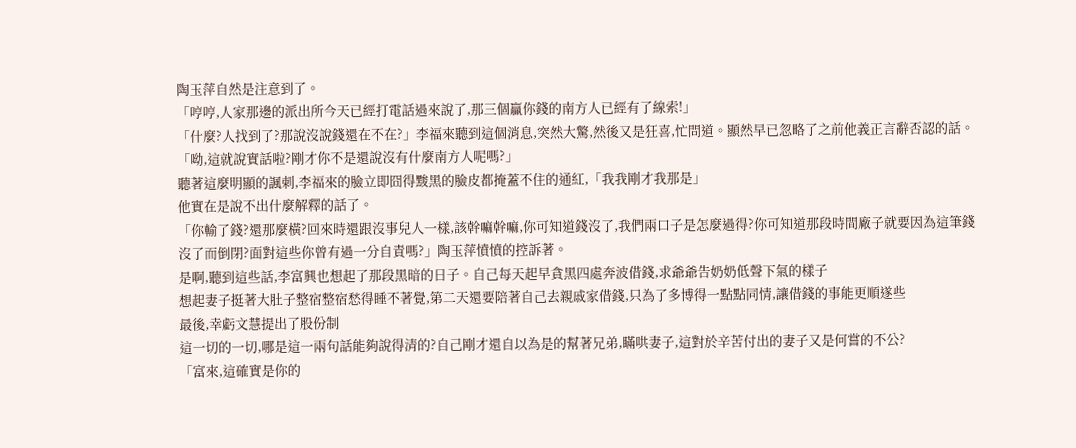陶玉萍自然是注意到了。
「哼哼,人家那邊的派出所今天已經打電話過來說了,那三個贏你錢的南方人已經有了線索!」
「什麼?人找到了?那說沒說錢還在不在?」李福來聽到這個消息,突然大驚,然後又是狂喜,忙問道。顯然早已忽略了之前他義正言辭否認的話。
「呦,這就說實話啦?剛才你不是還說沒有什麼南方人呢嗎?」
聽著這麼明顯的諷刺,李福來的臉立即囧得黢黑的臉皮都掩蓋不住的通紅,「我我剛才我那是」
他實在是說不出什麼解釋的話了。
「你輸了錢?還那麼橫?回來時還跟沒事兒人一樣,該幹嘛幹嘛,你可知道錢沒了,我們兩口子是怎麼過得?你可知道那段時間廠子就要因為這筆錢沒了而倒閉?面對這些你曾有過一分自責嗎?」陶玉萍憤憤的控訴著。
是啊,聽到這些話,李富興也想起了那段黑暗的日子。自己每天起早貪黑四處奔波借錢,求爺爺告奶奶低聲下氣的樣子
想起妻子挺著大肚子整宿整宿愁得睡不著覺,第二天還要陪著自己去親戚家借錢,只為了多博得一點點同情,讓借錢的事能更順遂些
最後,幸虧文慧提出了股份制
這一切的一切,哪是這一兩句話能夠說得清的?自己剛才還自以為是的幫著兄弟,瞞哄妻子,這對於辛苦付出的妻子又是何嘗的不公?
「富來,這確實是你的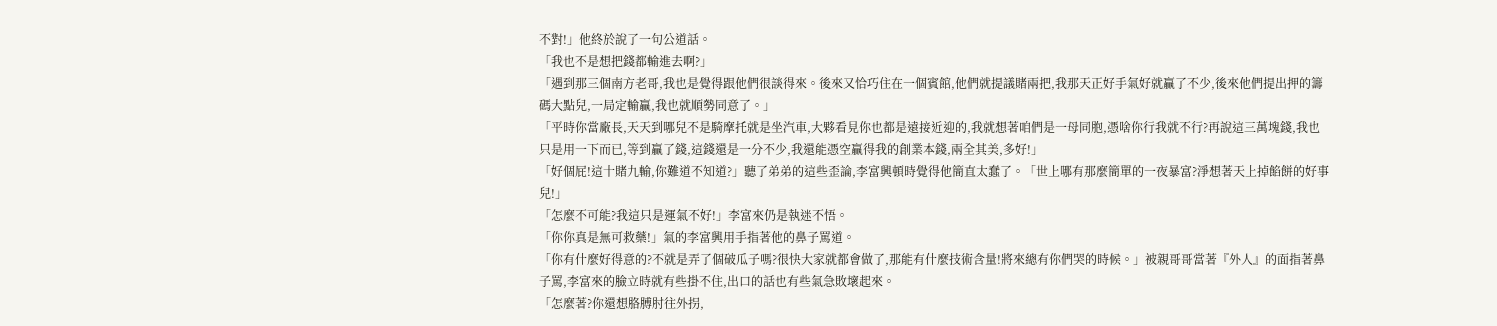不對!」他終於說了一句公道話。
「我也不是想把錢都輸進去啊?」
「遇到那三個南方老哥,我也是覺得跟他們很談得來。後來又恰巧住在一個賓館,他們就提議賭兩把,我那天正好手氣好就贏了不少,後來他們提出押的籌碼大點兒,一局定輸贏,我也就順勢同意了。」
「平時你當廠長,天天到哪兒不是騎摩托就是坐汽車,大夥看見你也都是遠接近迎的,我就想著咱們是一母同胞,憑啥你行我就不行?再說這三萬塊錢,我也只是用一下而已,等到贏了錢,這錢還是一分不少,我還能憑空贏得我的創業本錢,兩全其美,多好!」
「好個屁!這十賭九輸,你難道不知道?」聽了弟弟的這些歪論,李富興頓時覺得他簡直太蠢了。「世上哪有那麼簡單的一夜暴富?淨想著天上掉餡餅的好事兒!」
「怎麼不可能?我這只是運氣不好!」李富來仍是執迷不悟。
「你你真是無可救藥!」氣的李富興用手指著他的鼻子罵道。
「你有什麼好得意的?不就是弄了個破瓜子嗎?很快大家就都會做了,那能有什麼技術含量!將來總有你們哭的時候。」被親哥哥當著『外人』的面指著鼻子罵,李富來的臉立時就有些掛不住,出口的話也有些氣急敗壞起來。
「怎麼著?你還想胳膊肘往外拐,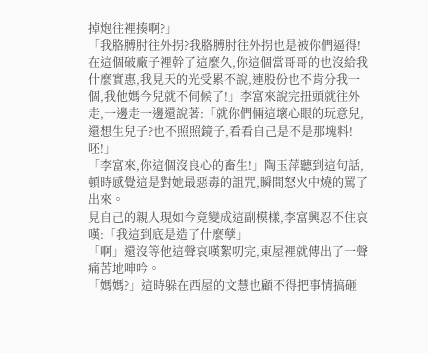掉炮往裡揍啊?」
「我胳膊肘往外拐?我胳膊肘往外拐也是被你們逼得!在這個破廠子裡幹了這麼久,你這個當哥哥的也沒給我什麼實惠,我見天的光受累不說,連股份也不肯分我一個,我他媽今兒就不伺候了!」李富來說完扭頭就往外走,一邊走一邊還說著:「就你們倆這壞心眼的玩意兒,還想生兒子?也不照照鏡子,看看自己是不是那塊料!呸!」
「李富來,你這個沒良心的畜生!」陶玉萍聽到這句話,頓時感覺這是對她最惡毒的詛咒,瞬間怒火中燒的罵了出來。
見自己的親人現如今竟變成這副模樣,李富興忍不住哀嘆:「我這到底是造了什麼孽」
「啊」還沒等他這聲哀嘆絮叨完,東屋裡就傳出了一聲痛苦地呻吟。
「媽媽?」這時躲在西屋的文慧也顧不得把事情搞砸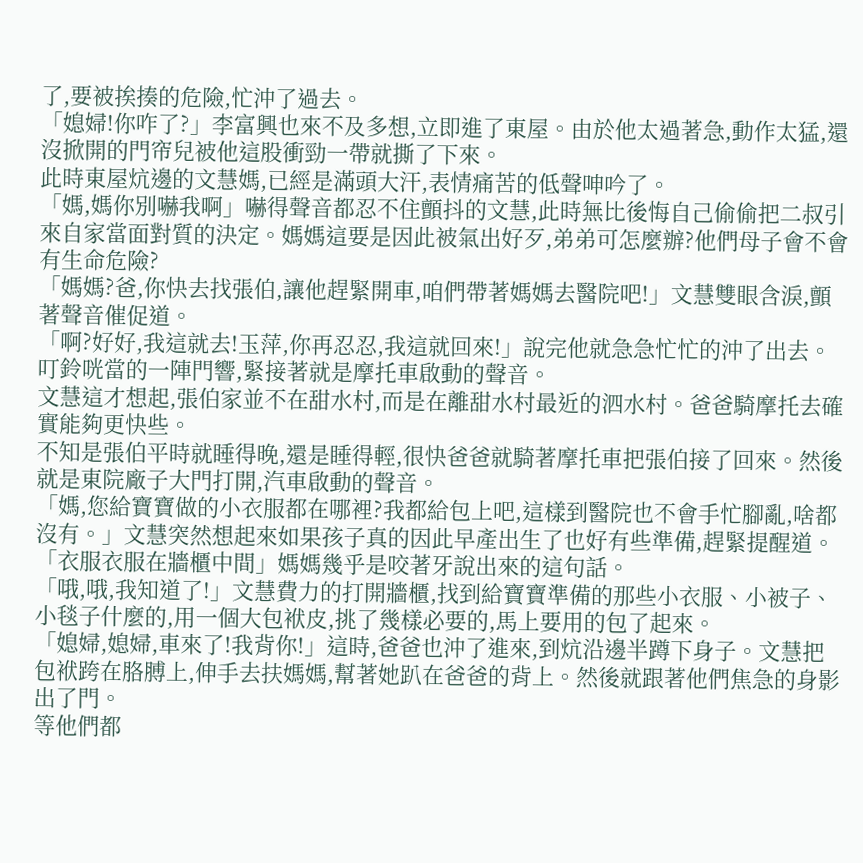了,要被挨揍的危險,忙沖了過去。
「媳婦!你咋了?」李富興也來不及多想,立即進了東屋。由於他太過著急,動作太猛,還沒掀開的門帘兒被他這股衝勁一帶就撕了下來。
此時東屋炕邊的文慧媽,已經是滿頭大汗,表情痛苦的低聲呻吟了。
「媽,媽你別嚇我啊」嚇得聲音都忍不住顫抖的文慧,此時無比後悔自己偷偷把二叔引來自家當面對質的決定。媽媽這要是因此被氣出好歹,弟弟可怎麼辦?他們母子會不會有生命危險?
「媽媽?爸,你快去找張伯,讓他趕緊開車,咱們帶著媽媽去醫院吧!」文慧雙眼含淚,顫著聲音催促道。
「啊?好好,我這就去!玉萍,你再忍忍,我這就回來!」說完他就急急忙忙的沖了出去。叮鈴咣當的一陣門響,緊接著就是摩托車啟動的聲音。
文慧這才想起,張伯家並不在甜水村,而是在離甜水村最近的泗水村。爸爸騎摩托去確實能夠更快些。
不知是張伯平時就睡得晚,還是睡得輕,很快爸爸就騎著摩托車把張伯接了回來。然後就是東院廠子大門打開,汽車啟動的聲音。
「媽,您給寶寶做的小衣服都在哪裡?我都給包上吧,這樣到醫院也不會手忙腳亂,啥都沒有。」文慧突然想起來如果孩子真的因此早產出生了也好有些準備,趕緊提醒道。
「衣服衣服在牆櫃中間」媽媽幾乎是咬著牙說出來的這句話。
「哦,哦,我知道了!」文慧費力的打開牆櫃,找到給寶寶準備的那些小衣服、小被子、小毯子什麼的,用一個大包袱皮,挑了幾樣必要的,馬上要用的包了起來。
「媳婦,媳婦,車來了!我背你!」這時,爸爸也沖了進來,到炕沿邊半蹲下身子。文慧把包袱跨在胳膊上,伸手去扶媽媽,幫著她趴在爸爸的背上。然後就跟著他們焦急的身影出了門。
等他們都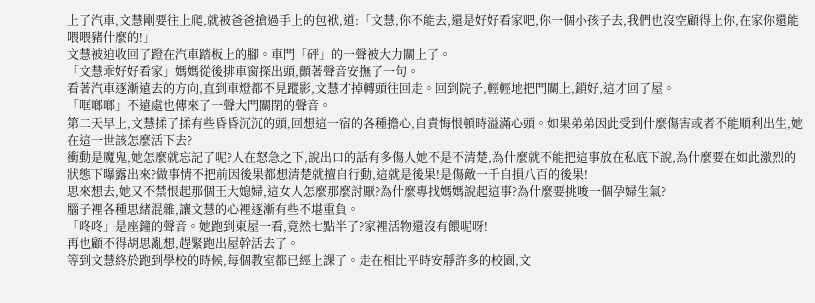上了汽車,文慧剛要往上爬,就被爸爸搶過手上的包袱,道:「文慧,你不能去,還是好好看家吧,你一個小孩子去,我們也沒空顧得上你,在家你還能喂喂豬什麼的!」
文慧被迫收回了蹬在汽車踏板上的腳。車門「砰」的一聲被大力關上了。
「文慧乖好好看家」媽媽從後排車窗探出頭,顫著聲音安撫了一句。
看著汽車逐漸遠去的方向,直到車燈都不見蹤影,文慧才掉轉頭往回走。回到院子,輕輕地把門關上,鎖好,這才回了屋。
「哐啷啷」不遠處也傳來了一聲大門關閉的聲音。
第二天早上,文慧揉了揉有些昏昏沉沉的頭,回想這一宿的各種擔心,自責悔恨頓時溢滿心頭。如果弟弟因此受到什麼傷害或者不能順利出生,她在這一世該怎麼活下去?
衝動是魔鬼,她怎麼就忘記了呢?人在怒急之下,說出口的話有多傷人她不是不清楚,為什麼就不能把這事放在私底下說,為什麼要在如此激烈的狀態下曝露出來?做事情不把前因後果都想清楚就擅自行動,這就是後果!是傷敵一千自損八百的後果!
思來想去,她又不禁恨起那個王大媳婦,這女人怎麼那麼討厭?為什麼專找媽媽說起這事?為什麼要挑唆一個孕婦生氣?
腦子裡各種思緒混雜,讓文慧的心裡逐漸有些不堪重負。
「咚咚」是座鐘的聲音。她跑到東屋一看,竟然七點半了?家裡活物還沒有餵呢呀!
再也顧不得胡思亂想,趕緊跑出屋幹活去了。
等到文慧終於跑到學校的時候,每個教室都已經上課了。走在相比平時安靜許多的校園,文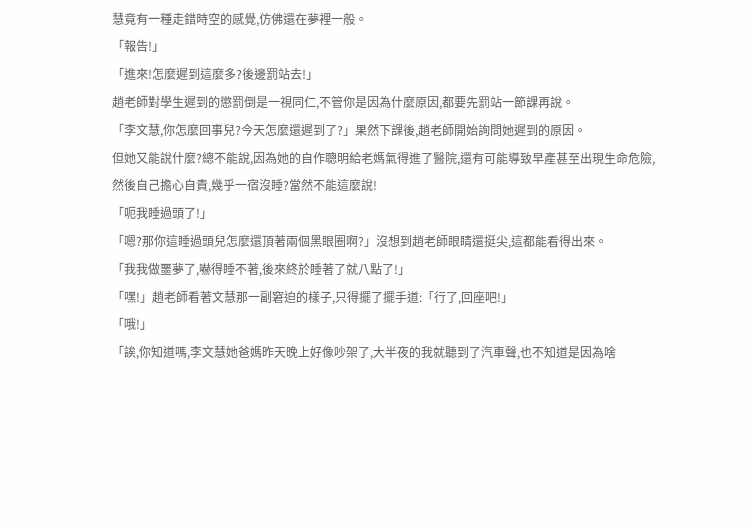慧竟有一種走錯時空的感覺,仿佛還在夢裡一般。
「報告!」
「進來!怎麼遲到這麼多?後邊罰站去!」
趙老師對學生遲到的懲罰倒是一視同仁,不管你是因為什麼原因,都要先罰站一節課再說。
「李文慧,你怎麼回事兒?今天怎麼還遲到了?」果然下課後,趙老師開始詢問她遲到的原因。
但她又能說什麼?總不能說,因為她的自作聰明給老媽氣得進了醫院,還有可能導致早產甚至出現生命危險,然後自己擔心自責,幾乎一宿沒睡?當然不能這麼說!
「呃我睡過頭了!」
「嗯?那你這睡過頭兒怎麼還頂著兩個黑眼圈啊?」沒想到趙老師眼睛還挺尖,這都能看得出來。
「我我做噩夢了,嚇得睡不著,後來終於睡著了就八點了!」
「嘿!」趙老師看著文慧那一副窘迫的樣子,只得擺了擺手道:「行了,回座吧!」
「哦!」
「誒,你知道嗎,李文慧她爸媽昨天晚上好像吵架了,大半夜的我就聽到了汽車聲,也不知道是因為啥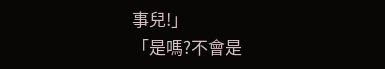事兒!」
「是嗎?不會是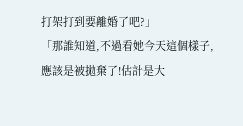打架打到要離婚了吧?」
「那誰知道,不過看她今天這個樣子,應該是被拋棄了!估計是大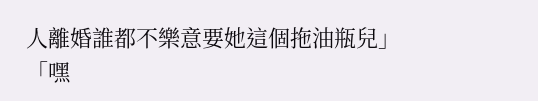人離婚誰都不樂意要她這個拖油瓶兒」
「嘿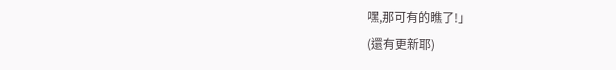嘿,那可有的瞧了!」
(還有更新耶)